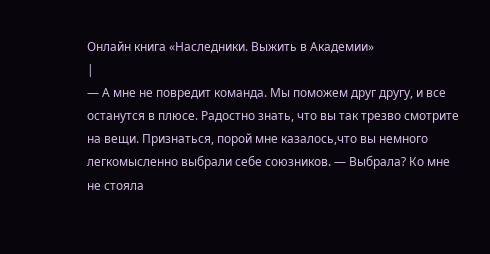Онлайн книга «Наследники. Выжить в Академии»
|
— А мне не повредит команда. Мы поможем друг другу, и все останутся в плюсе. Радостно знать, что вы так трезво смотрите на вещи. Признаться, порой мне казалось,что вы немного легкомысленно выбрали себе союзников. — Выбрала? Ко мне не стояла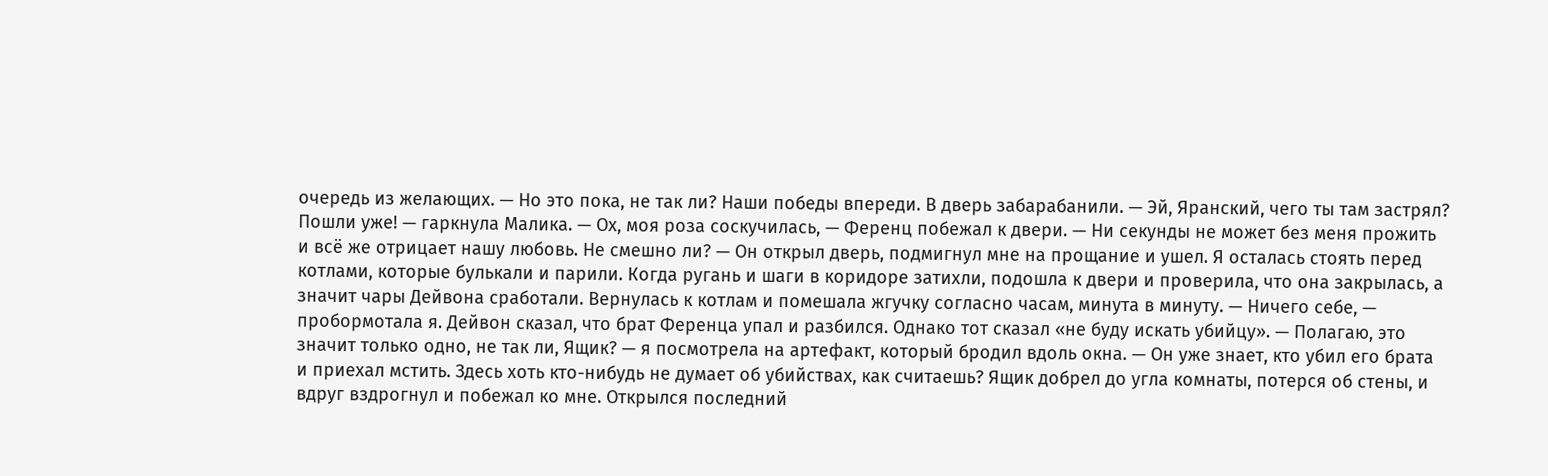очередь из желающих. — Но это пока, не так ли? Наши победы впереди. В дверь забарабанили. — Эй, Яранский, чего ты там застрял? Пошли уже! — гаркнула Малика. — Ох, моя роза соскучилась, — Ференц побежал к двери. — Ни секунды не может без меня прожить и всё же отрицает нашу любовь. Не смешно ли? — Он открыл дверь, подмигнул мне на прощание и ушел. Я осталась стоять перед котлами, которые булькали и парили. Когда ругань и шаги в коридоре затихли, подошла к двери и проверила, что она закрылась, а значит чары Дейвона сработали. Вернулась к котлам и помешала жгучку согласно часам, минута в минуту. — Ничего себе, — пробормотала я. Дейвон сказал, что брат Ференца упал и разбился. Однако тот сказал «не буду искать убийцу». — Полагаю, это значит только одно, не так ли, Ящик? — я посмотрела на артефакт, который бродил вдоль окна. — Он уже знает, кто убил его брата и приехал мстить. Здесь хоть кто-нибудь не думает об убийствах, как считаешь? Ящик добрел до угла комнаты, потерся об стены, и вдруг вздрогнул и побежал ко мне. Открылся последний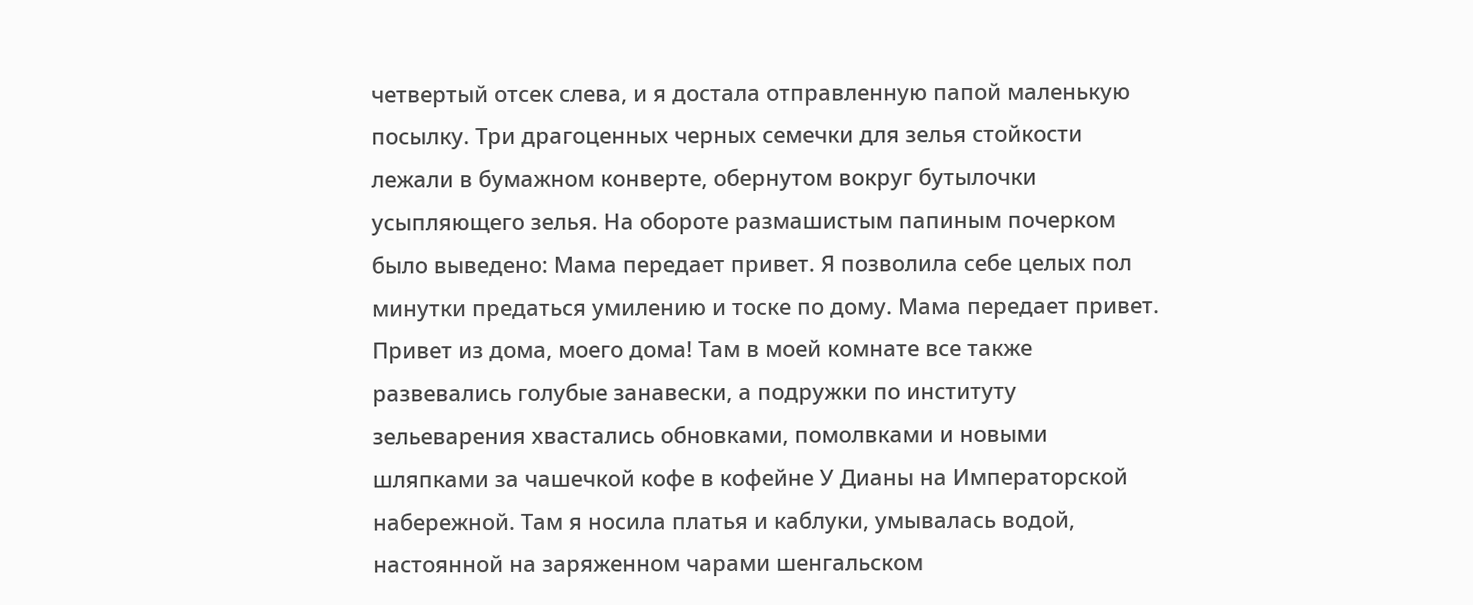четвертый отсек слева, и я достала отправленную папой маленькую посылку. Три драгоценных черных семечки для зелья стойкости лежали в бумажном конверте, обернутом вокруг бутылочки усыпляющего зелья. На обороте размашистым папиным почерком было выведено: Мама передает привет. Я позволила себе целых пол минутки предаться умилению и тоске по дому. Мама передает привет. Привет из дома, моего дома! Там в моей комнате все также развевались голубые занавески, а подружки по институту зельеварения хвастались обновками, помолвками и новыми шляпками за чашечкой кофе в кофейне У Дианы на Императорской набережной. Там я носила платья и каблуки, умывалась водой, настоянной на заряженном чарами шенгальском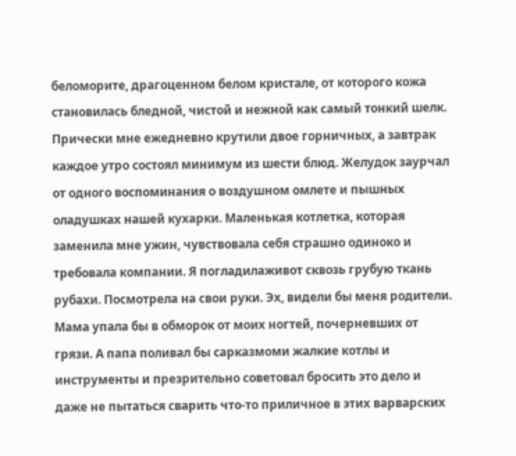беломорите, драгоценном белом кристале, от которого кожа становилась бледной, чистой и нежной как самый тонкий шелк. Прически мне ежедневно крутили двое горничных, а завтрак каждое утро состоял минимум из шести блюд. Желудок заурчал от одного воспоминания о воздушном омлете и пышных оладушках нашей кухарки. Маленькая котлетка, которая заменила мне ужин, чувствовала себя страшно одиноко и требовала компании. Я погладилаживот сквозь грубую ткань рубахи. Посмотрела на свои руки. Эх, видели бы меня родители. Мама упала бы в обморок от моих ногтей, почерневших от грязи. А папа поливал бы сарказмоми жалкие котлы и инструменты и презрительно советовал бросить это дело и даже не пытаться сварить что-то приличное в этих варварских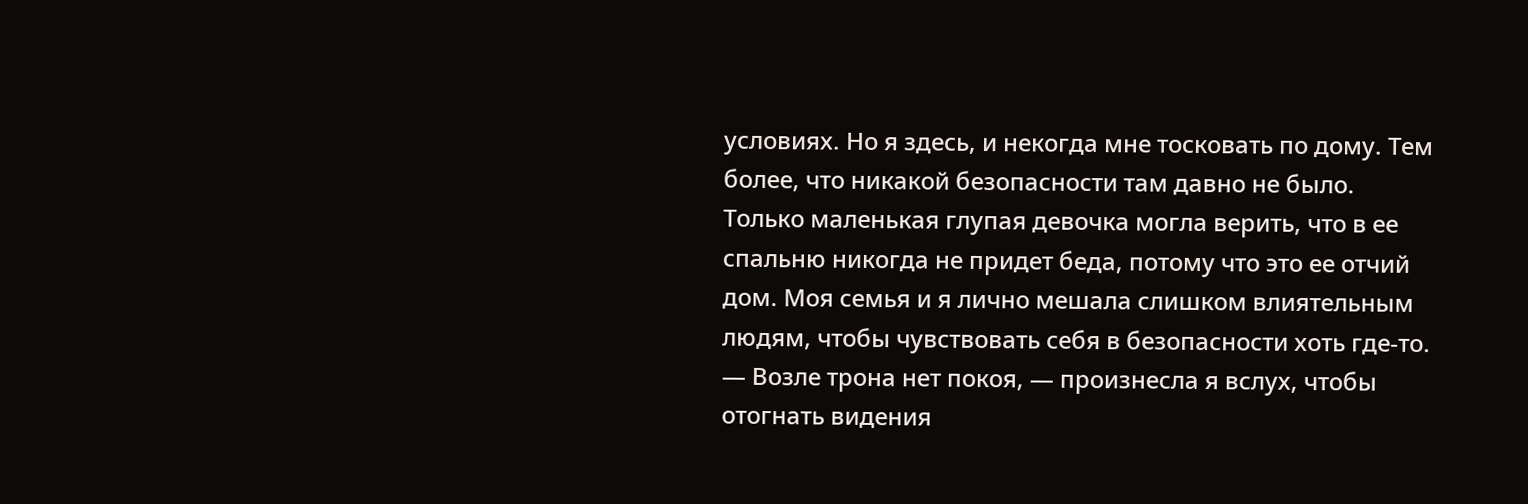условиях. Но я здесь, и некогда мне тосковать по дому. Тем более, что никакой безопасности там давно не было. Только маленькая глупая девочка могла верить, что в ее спальню никогда не придет беда, потому что это ее отчий дом. Моя семья и я лично мешала слишком влиятельным людям, чтобы чувствовать себя в безопасности хоть где-то. — Возле трона нет покоя, — произнесла я вслух, чтобы отогнать видения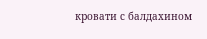кровати с балдахином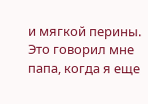и мягкой перины. Это говорил мне папа, когда я еще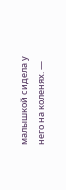малышкой сидела у него на коленях. —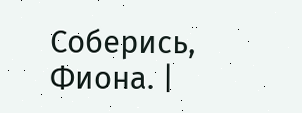Соберись, Фиона. |